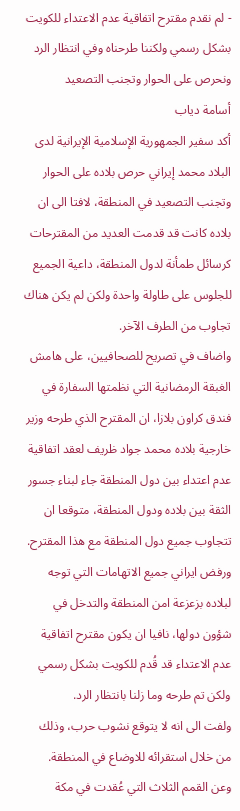- لم نقدم مقترح اتفاقية عدم الاعتداء للكويت بشكل رسمي ولكننا طرحناه وفي انتظار الرد ونحرص على الحوار وتجنب التصعيد
أسامة دياب
أكد سفير الجمهورية الإسلامية الإيرانية لدى البلاد محمد إيراني حرص بلاده على الحوار وتجنب التصعيد في المنطقة، لافتا الى ان بلاده كانت قد قدمت العديد من المقترحات كرسائل طمأنة لدول المنطقة، داعية الجميع للجلوس على طاولة واحدة ولكن لم يكن هناك تجاوب من الطرف الآخر.
واضاف في تصريح للصحافيين، على هامش الغبقة الرمضانية التي نظمتها السفارة في فندق كراون بلازا، ان المقترح الذي طرحه وزير خارجية بلاده محمد جواد ظريف لعقد اتفاقية عدم اعتداء بين دول المنطقة جاء لبناء جسور الثقة بين بلاده ودول المنطقة، متوقعا ان تتجاوب جميع دول المنطقة مع هذا المقترح.
ورفض ايراني جميع الاتهامات التي توجه لبلاده بزعزعة امن المنطقة والتدخل في شؤون دولها، نافيا ان يكون مقترح اتفاقية عدم الاعتداء قد قُدم للكويت بشكل رسمي ولكن تم طرحه وما زلنا بانتظار الرد.
ولفت الى انه لا يتوقع نشوب حرب، وذلك من خلال استقرائه للاوضاع في المنطقة.
وعن القمم الثلاث التي عُقدت في مكة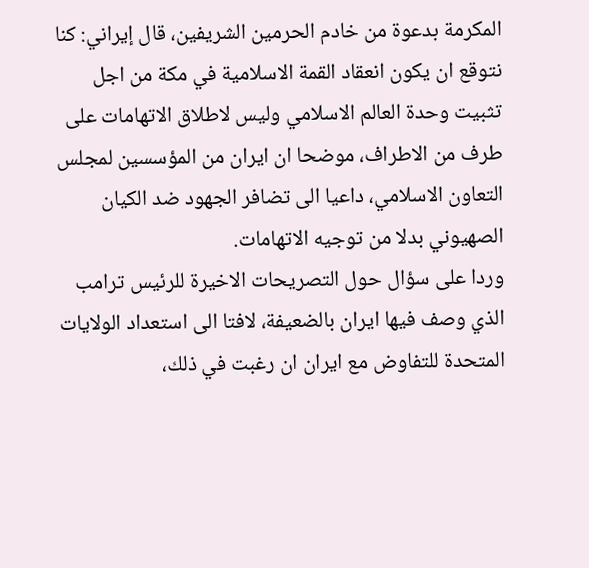المكرمة بدعوة من خادم الحرمين الشريفين، قال إيراني: كنا نتوقع ان يكون انعقاد القمة الاسلامية في مكة من اجل تثبيت وحدة العالم الاسلامي وليس لاطلاق الاتهامات على طرف من الاطراف، موضحا ان ايران من المؤسسين لمجلس التعاون الاسلامي، داعيا الى تضافر الجهود ضد الكيان الصهيوني بدلا من توجيه الاتهامات.
وردا على سؤال حول التصريحات الاخيرة للرئيس ترامب الذي وصف فيها ايران بالضعيفة، لافتا الى استعداد الولايات المتحدة للتفاوض مع ايران ان رغبت في ذلك،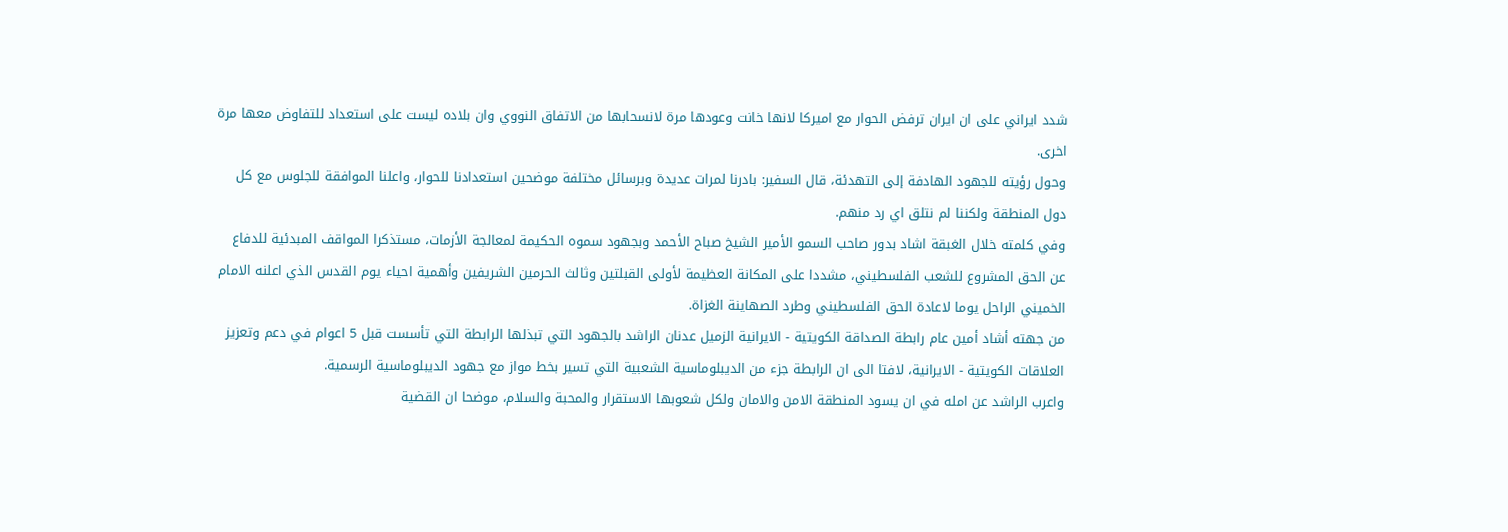شدد ايراني على ان ايران ترفض الحوار مع اميركا لانها خانت وعودها مرة لانسحابها من الاتفاق النووي وان بلاده ليست على استعداد للتفاوض معها مرة اخرى.
وحول رؤيته للجهود الهادفة إلى التهدئة، قال السفير: بادرنا لمرات عديدة وبرسائل مختلفة موضحين استعدادنا للحوار، واعلنا الموافقة للجلوس مع كل دول المنطقة ولكننا لم نتلق اي رد منهم.
وفي كلمته خلال الغبقة اشاد بدور صاحب السمو الأمير الشيخ صباح الأحمد وبجهود سموه الحكيمة لمعالجة الأزمات، مستذكرا المواقف المبدئية للدفاع عن الحق المشروع للشعب الفلسطيني، مشددا علی المكانة العظيمة لأولی القبلتين وثالث الحرمين الشريفين وأهمية احياء يوم القدس الذي اعلنه الامام الخميني الراحل يوما لاعادة الحق الفلسطيني وطرد الصهاينة الغزاة.
من جهته أشاد أمين عام رابطة الصداقة الكويتية - الايرانية الزميل عدنان الراشد بالجهود التي تبذلها الرابطة التي تأسست قبل 5 اعوام في دعم وتعزيز العلاقات الكويتية - الايرانية، لافتا الى ان الرابطة جزء من الديبلوماسية الشعبية التي تسير بخط مواز مع جهود الديبلوماسية الرسمية.
واعرب الراشد عن امله في ان يسود المنطقة الامن والامان ولكل شعوبها الاستقرار والمحبة والسلام، موضحا ان القضية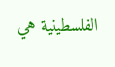الفلسطينية هي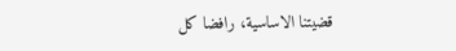قضيتنا الاساسية، رافضا كل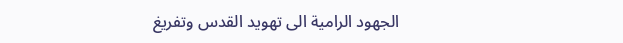الجهود الرامية الى تهويد القدس وتفريغ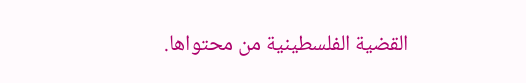القضية الفلسطينية من محتواها.